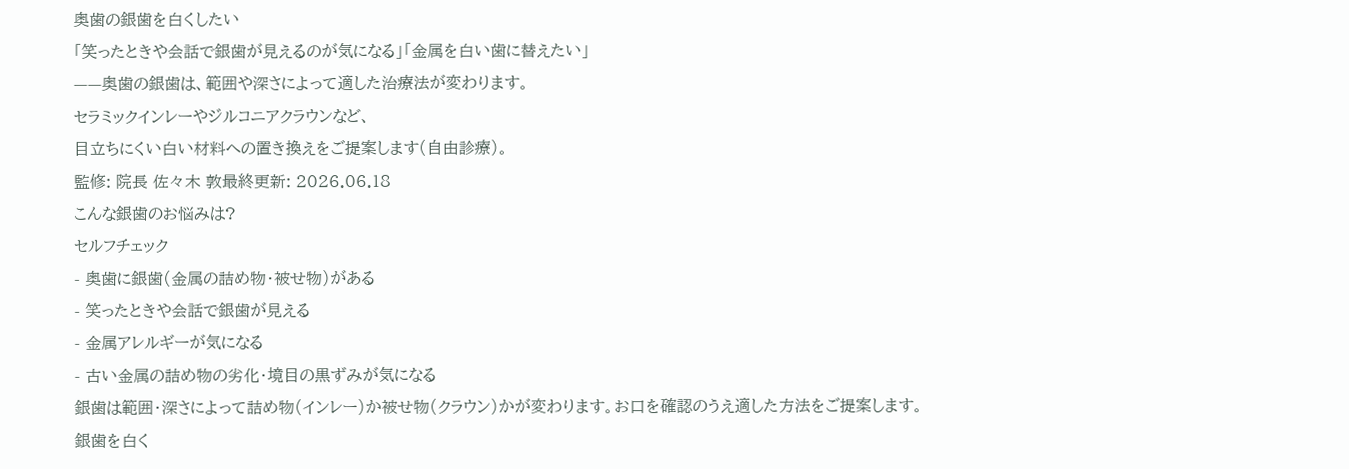奥歯の銀歯を白くしたい
「笑ったときや会話で銀歯が見えるのが気になる」「金属を白い歯に替えたい」
——奥歯の銀歯は、範囲や深さによって適した治療法が変わります。
セラミックインレーやジルコニアクラウンなど、
目立ちにくい白い材料への置き換えをご提案します(自由診療)。
監修: 院長 佐々木 敦最終更新: 2026.06.18
こんな銀歯のお悩みは?
セルフチェック
- 奥歯に銀歯(金属の詰め物・被せ物)がある
- 笑ったときや会話で銀歯が見える
- 金属アレルギーが気になる
- 古い金属の詰め物の劣化・境目の黒ずみが気になる
銀歯は範囲・深さによって詰め物(インレー)か被せ物(クラウン)かが変わります。お口を確認のうえ適した方法をご提案します。
銀歯を白く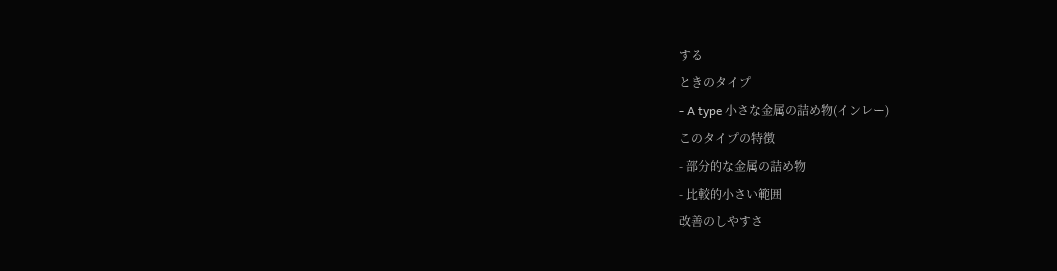する
ときのタイプ
- A type 小さな金属の詰め物(インレー)
このタイプの特徴
- 部分的な金属の詰め物
- 比較的小さい範囲
改善のしやすさ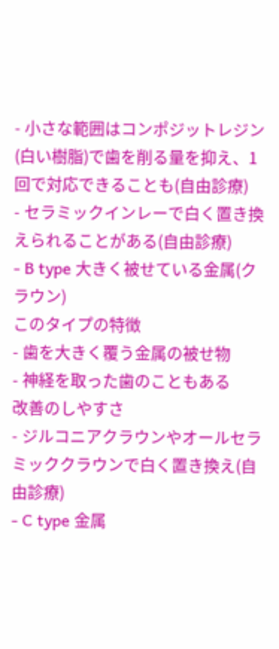- 小さな範囲はコンポジットレジン(白い樹脂)で歯を削る量を抑え、1回で対応できることも(自由診療)
- セラミックインレーで白く置き換えられることがある(自由診療)
- B type 大きく被せている金属(クラウン)
このタイプの特徴
- 歯を大きく覆う金属の被せ物
- 神経を取った歯のこともある
改善のしやすさ
- ジルコニアクラウンやオールセラミッククラウンで白く置き換え(自由診療)
- C type 金属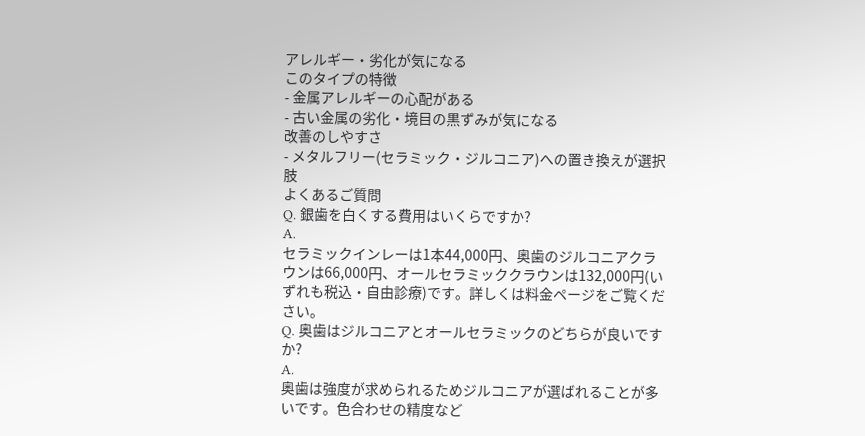アレルギー・劣化が気になる
このタイプの特徴
- 金属アレルギーの心配がある
- 古い金属の劣化・境目の黒ずみが気になる
改善のしやすさ
- メタルフリー(セラミック・ジルコニア)への置き換えが選択肢
よくあるご質問
Q. 銀歯を白くする費用はいくらですか?
A.
セラミックインレーは1本44,000円、奥歯のジルコニアクラウンは66,000円、オールセラミッククラウンは132,000円(いずれも税込・自由診療)です。詳しくは料金ページをご覧ください。
Q. 奥歯はジルコニアとオールセラミックのどちらが良いですか?
A.
奥歯は強度が求められるためジルコニアが選ばれることが多いです。色合わせの精度など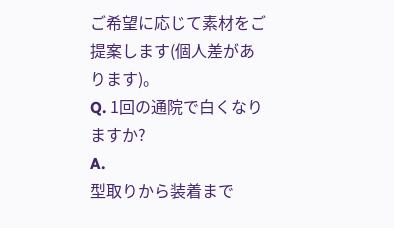ご希望に応じて素材をご提案します(個人差があります)。
Q. 1回の通院で白くなりますか?
A.
型取りから装着まで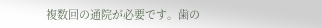複数回の通院が必要です。歯の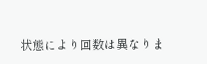状態により回数は異なりま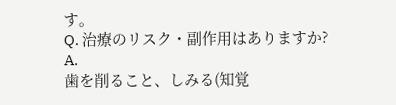す。
Q. 治療のリスク・副作用はありますか?
A.
歯を削ること、しみる(知覚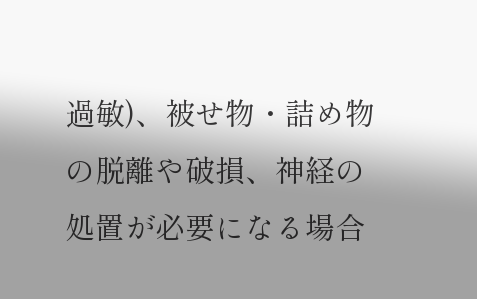過敏)、被せ物・詰め物の脱離や破損、神経の処置が必要になる場合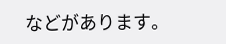などがあります。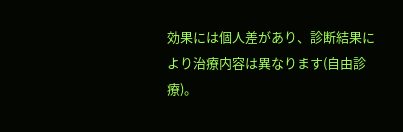効果には個人差があり、診断結果により治療内容は異なります(自由診療)。